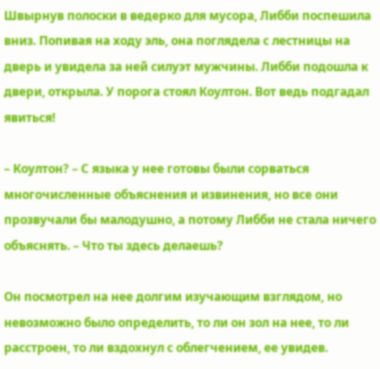Швырнув полоски в ведерко для мусора, Либби поспешила вниз. Попивая на ходу эль, она поглядела с лестницы на дверь и увидела за ней силуэт мужчины. Либби подошла к двери, открыла. У порога стоял Коултон. Вот ведь подгадал явиться!

– Коултон? – С языка у нее готовы были сорваться многочисленные объяснения и извинения, но все они прозвучали бы малодушно, а потому Либби не стала ничего объяснять. – Что ты здесь делаешь?

Он посмотрел на нее долгим изучающим взглядом, но невозможно было определить, то ли он зол на нее, то ли расстроен, то ли вздохнул с облегчением, ее увидев.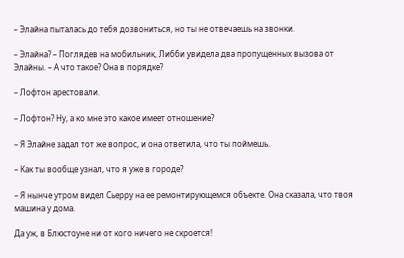– Элайна пыталась до тебя дозвониться, но ты не отвечаешь на звонки.

– Элайна? – Поглядев на мобильник, Либби увидела два пропущенных вызова от Элайны. – А что такое? Она в порядке?

– Лофтон арестовали.

– Лофтон? Ну, а ко мне это какое имеет отношение?

– Я Элайне задал тот же вопрос, и она ответила, что ты поймешь.

– Как ты вообще узнал, что я уже в городе?

– Я нынче утром видел Сьерру на ее ремонтирующемся объекте. Она сказала, что твоя машина у дома.

Да уж, в Блюстоуне ни от кого ничего не скроется!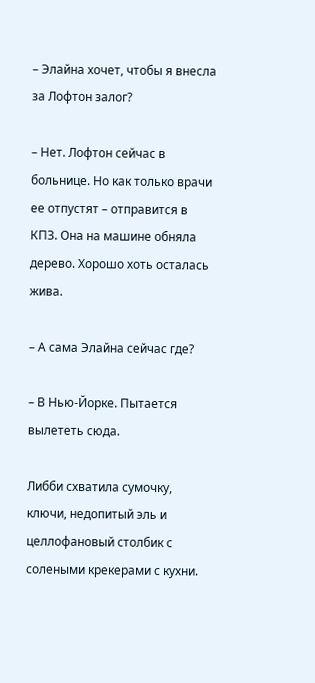– Элайна хочет, чтобы я внесла за Лофтон залог?

– Нет. Лофтон сейчас в больнице. Но как только врачи ее отпустят – отправится в КПЗ. Она на машине обняла дерево. Хорошо хоть осталась жива.

– А сама Элайна сейчас где?

– В Нью-Йорке. Пытается вылететь сюда.

Либби схватила сумочку, ключи, недопитый эль и целлофановый столбик с солеными крекерами с кухни.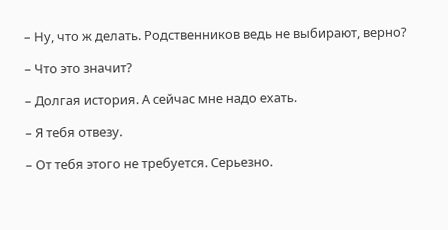– Ну, что ж делать. Родственников ведь не выбирают, верно?

– Что это значит?

– Долгая история. А сейчас мне надо ехать.

– Я тебя отвезу.

– От тебя этого не требуется. Серьезно.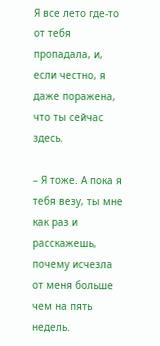Я все лето где-то от тебя пропадала, и, если честно, я даже поражена, что ты сейчас здесь.

– Я тоже. А пока я тебя везу, ты мне как раз и расскажешь, почему исчезла от меня больше чем на пять недель.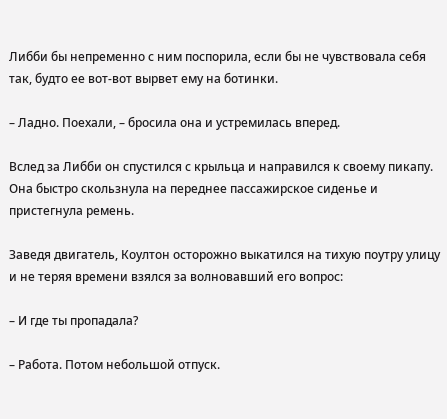Либби бы непременно с ним поспорила, если бы не чувствовала себя так, будто ее вот-вот вырвет ему на ботинки.

– Ладно. Поехали, – бросила она и устремилась вперед.

Вслед за Либби он спустился с крыльца и направился к своему пикапу. Она быстро скользнула на переднее пассажирское сиденье и пристегнула ремень.

Заведя двигатель, Коултон осторожно выкатился на тихую поутру улицу и не теряя времени взялся за волновавший его вопрос:

– И где ты пропадала?

– Работа. Потом небольшой отпуск.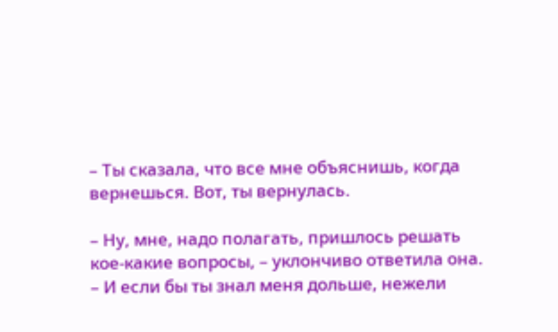– Ты сказала, что все мне объяснишь, когда вернешься. Вот, ты вернулась.

– Ну, мне, надо полагать, пришлось решать кое-какие вопросы, – уклончиво ответила она. – И если бы ты знал меня дольше, нежели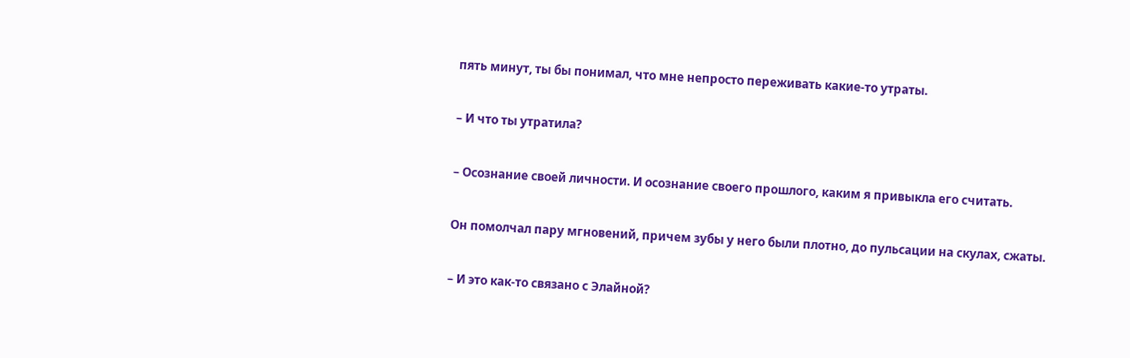пять минут, ты бы понимал, что мне непросто переживать какие-то утраты.

– И что ты утратила?

– Осознание своей личности. И осознание своего прошлого, каким я привыкла его считать.

Он помолчал пару мгновений, причем зубы у него были плотно, до пульсации на скулах, сжаты.

– И это как-то связано с Элайной?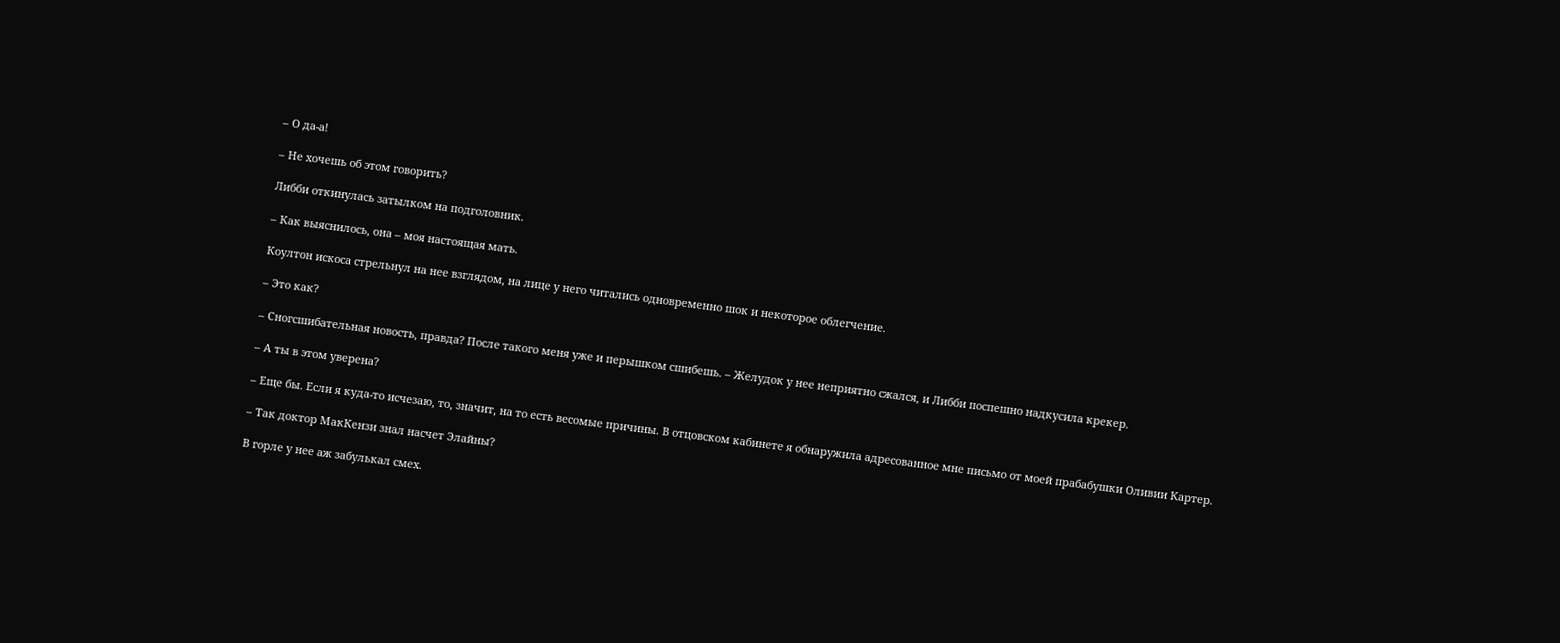– О да-а!

– Не хочешь об этом говорить?

Либби откинулась затылком на подголовник.

– Как выяснилось, она – моя настоящая мать.

Коултон искоса стрельнул на нее взглядом, на лице у него читались одновременно шок и некоторое облегчение.

– Это как?

– Сногсшибательная новость, правда? После такого меня уже и перышком сшибешь. – Желудок у нее неприятно сжался, и Либби поспешно надкусила крекер.

– А ты в этом уверена?

– Еще бы. Если я куда-то исчезаю, то, значит, на то есть весомые причины. В отцовском кабинете я обнаружила адресованное мне письмо от моей прабабушки Оливии Картер.

– Так доктор МакКензи знал насчет Элайны?

В горле у нее аж забулькал смех.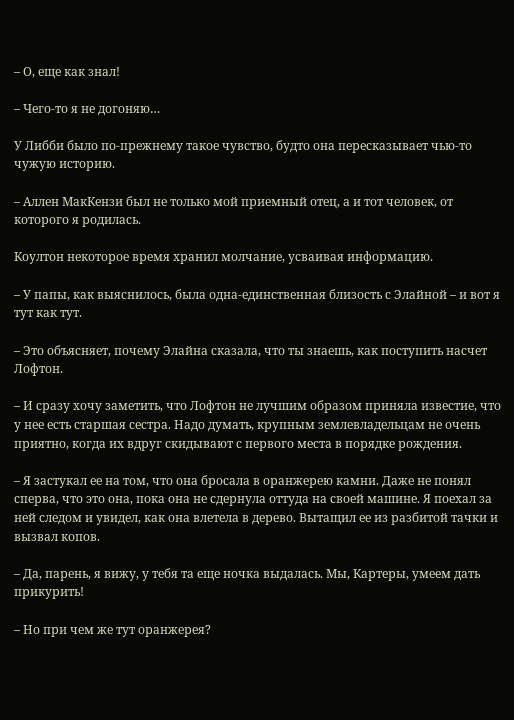– О, еще как знал!

– Чего-то я не догоняю…

У Либби было по-прежнему такое чувство, будто она пересказывает чью-то чужую историю.

– Аллен МакКензи был не только мой приемный отец, а и тот человек, от которого я родилась.

Коултон некоторое время хранил молчание, усваивая информацию.

– У папы, как выяснилось, была одна-единственная близость с Элайной – и вот я тут как тут.

– Это объясняет, почему Элайна сказала, что ты знаешь, как поступить насчет Лофтон.

– И сразу хочу заметить, что Лофтон не лучшим образом приняла известие, что у нее есть старшая сестра. Надо думать, крупным землевладельцам не очень приятно, когда их вдруг скидывают с первого места в порядке рождения.

– Я застукал ее на том, что она бросала в оранжерею камни. Даже не понял сперва, что это она, пока она не сдернула оттуда на своей машине. Я поехал за ней следом и увидел, как она влетела в дерево. Вытащил ее из разбитой тачки и вызвал копов.

– Да, парень, я вижу, у тебя та еще ночка выдалась. Мы, Картеры, умеем дать прикурить!

– Но при чем же тут оранжерея?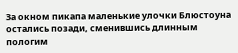За окном пикапа маленькие улочки Блюстоуна остались позади, сменившись длинным пологим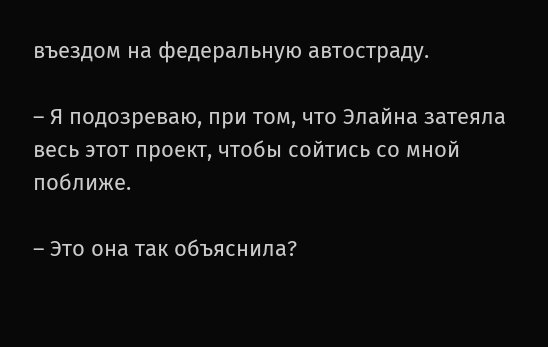въездом на федеральную автостраду.

– Я подозреваю, при том, что Элайна затеяла весь этот проект, чтобы сойтись со мной поближе.

– Это она так объяснила?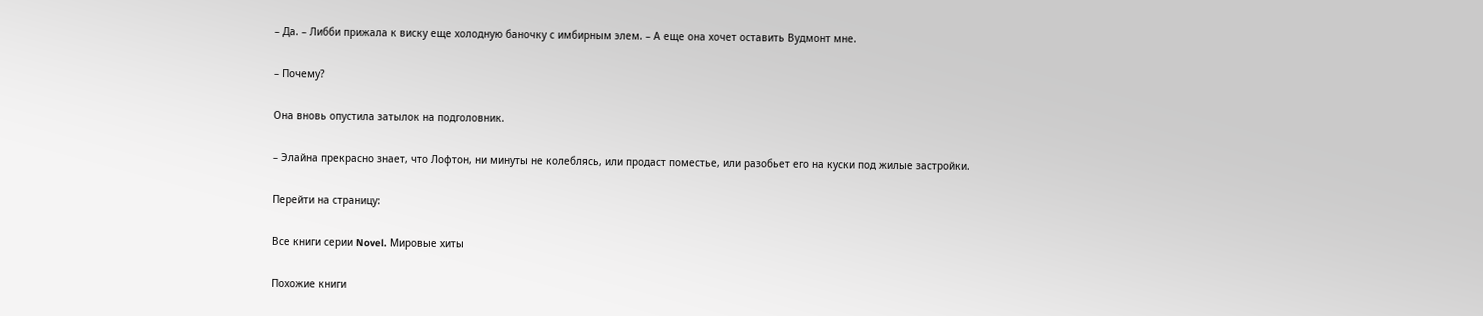– Да. – Либби прижала к виску еще холодную баночку с имбирным элем. – А еще она хочет оставить Вудмонт мне.

– Почему?

Она вновь опустила затылок на подголовник.

– Элайна прекрасно знает, что Лофтон, ни минуты не колеблясь, или продаст поместье, или разобьет его на куски под жилые застройки.

Перейти на страницу:

Все книги серии Novel. Мировые хиты

Похожие книги